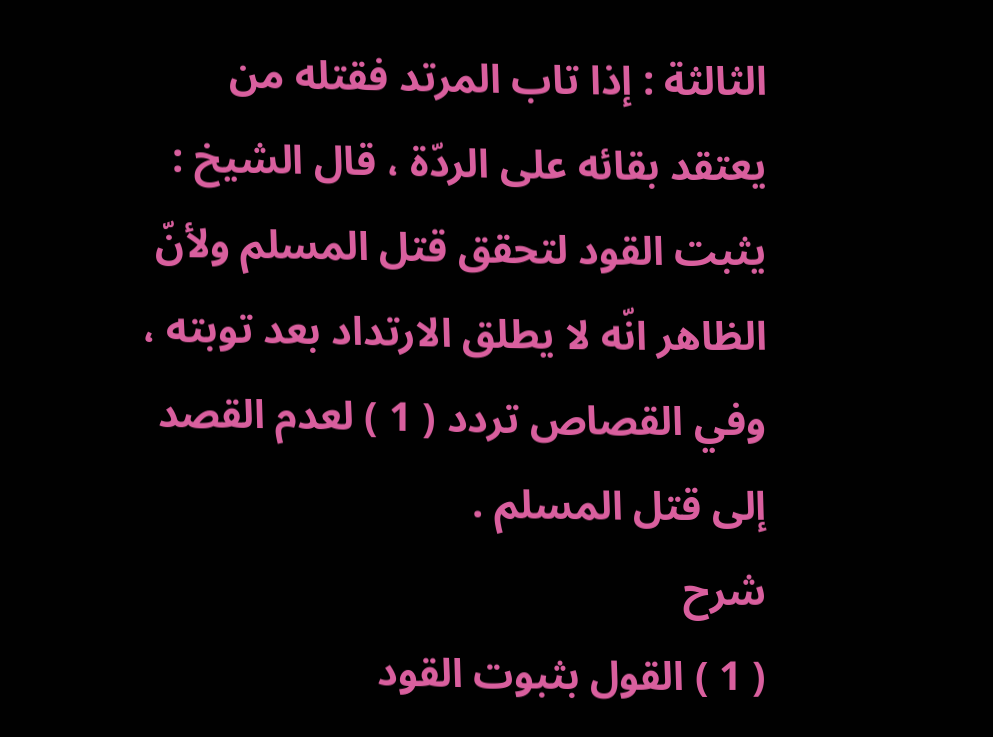الثالثة : إذا تاب المرتد فقتله من يعتقد بقائه على الردّة ، قال الشيخ : يثبت القود لتحقق قتل المسلم ولأنّ الظاهر انّه لا يطلق الارتداد بعد توبته ، وفي القصاص تردد ( 1 ) لعدم القصد إلى قتل المسلم .
شرح
( 1 ) القول بثبوت القود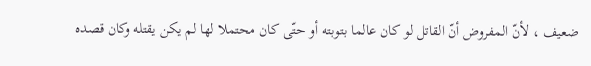ضعيف ، لأنّ المفروض أنّ القاتل لو كان عالما بتوبته أو حتّى كان محتملا لها لم يكن يقتله وكان قصده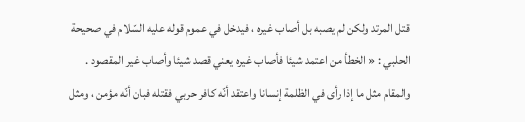قتل المرتد ولكن لم يصبه بل أصاب غيره ، فيدخل في عموم قوله عليه السّلام في صحيحة الحلبي : « الخطأ من اعتمد شيئا فأصاب غيره يعني قصد شيئا وأصاب غير المقصود .
والمقام مثل ما إذا رأى في الظلمة إنسانا واعتقد أنّه كافر حربي فقتله فبان أنّه مؤمن ، ومثل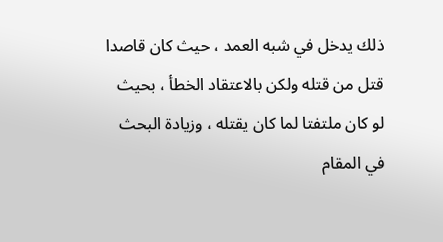ذلك يدخل في شبه العمد ، حيث كان قاصدا قتل من قتله ولكن بالاعتقاد الخطأ ، بحيث لو كان ملتفتا لما كان يقتله ، وزيادة البحث في المقام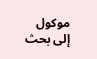موكول إلى بحث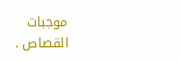موجبات القصاص .